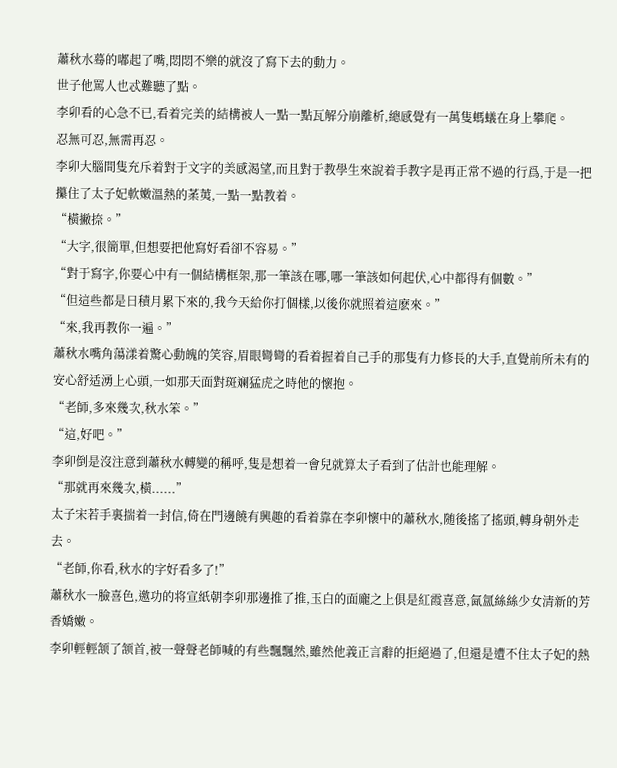蕭秋水蓦的嘟起了嘴,悶悶不樂的就沒了寫下去的動力。
世子他罵人也忒難聽了點。
李卯看的心急不已,看着完美的結構被人一點一點瓦解分崩離析,總感覺有一萬隻螞蟻在身上攀爬。
忍無可忍,無需再忍。
李卯大腦間隻充斥着對于文字的美感渴望,而且對于教學生來說着手教字是再正常不過的行爲,于是一把攥住了太子妃軟嫩溫熱的葇荑,一點一點教着。
“橫撇捺。”
“大字,很簡單,但想要把他寫好看卻不容易。”
“對于寫字,你要心中有一個結構框架,那一筆該在哪,哪一筆該如何起伏,心中都得有個數。”
“但這些都是日積月累下來的,我今天給你打個樣,以後你就照着這麽來。”
“來,我再教你一遍。”
蕭秋水嘴角蕩漾着驚心動魄的笑容,眉眼彎彎的看着握着自己手的那隻有力修長的大手,直覺前所未有的安心舒适湧上心頭,一如那天面對斑斓猛虎之時他的懷抱。
“老師,多來幾次,秋水笨。”
“這,好吧。”
李卯倒是沒注意到蕭秋水轉變的稱呼,隻是想着一會兒就算太子看到了估計也能理解。
“那就再來幾次,橫......”
太子宋若手裏揣着一封信,倚在門邊饒有興趣的看着靠在李卯懷中的蕭秋水,随後搖了搖頭,轉身朝外走去。
“老師,你看,秋水的字好看多了!”
蕭秋水一臉喜色,邀功的将宣紙朝李卯那邊推了推,玉白的面龐之上俱是紅霞喜意,氤氲絲絲少女清新的芳香嬌嫩。
李卯輕輕颔了颔首,被一聲聲老師喊的有些飄飄然,雖然他義正言辭的拒絕過了,但還是遭不住太子妃的熱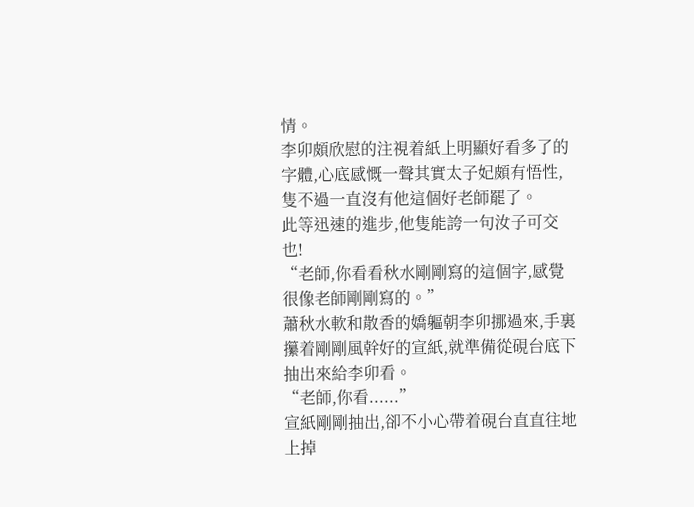情。
李卯頗欣慰的注視着紙上明顯好看多了的字體,心底感慨一聲其實太子妃頗有悟性,隻不過一直沒有他這個好老師罷了。
此等迅速的進步,他隻能誇一句汝子可交也!
“老師,你看看秋水剛剛寫的這個字,感覺很像老師剛剛寫的。”
蕭秋水軟和散香的嬌軀朝李卯挪過來,手裏攥着剛剛風幹好的宣紙,就準備從硯台底下抽出來給李卯看。
“老師,你看......”
宣紙剛剛抽出,卻不小心帶着硯台直直往地上掉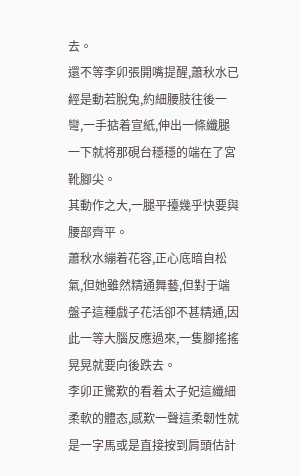去。
還不等李卯張開嘴提醒,蕭秋水已經是動若脫兔,約細腰肢往後一彎,一手掂着宣紙,伸出一條纖腿一下就将那硯台穩穩的端在了宮靴腳尖。
其動作之大,一腿平擡幾乎快要與腰部齊平。
蕭秋水繃着花容,正心底暗自松氣,但她雖然精通舞藝,但對于端盤子這種戲子花活卻不甚精通,因此一等大腦反應過來,一隻腳搖搖晃晃就要向後跌去。
李卯正驚歎的看着太子妃這纖細柔軟的體态,感歎一聲這柔韌性就是一字馬或是直接按到肩頭估計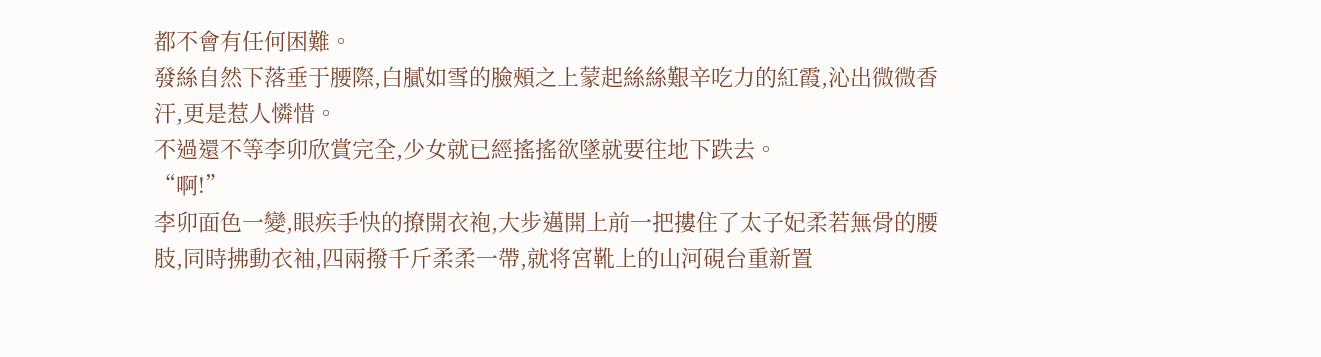都不會有任何困難。
發絲自然下落垂于腰際,白膩如雪的臉頰之上蒙起絲絲艱辛吃力的紅霞,沁出微微香汗,更是惹人憐惜。
不過還不等李卯欣賞完全,少女就已經搖搖欲墜就要往地下跌去。
“啊!”
李卯面色一變,眼疾手快的撩開衣袍,大步邁開上前一把摟住了太子妃柔若無骨的腰肢,同時拂動衣袖,四兩撥千斤柔柔一帶,就将宮靴上的山河硯台重新置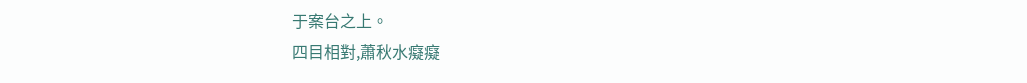于案台之上。
四目相對,蕭秋水癡癡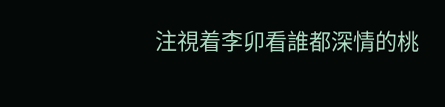注視着李卯看誰都深情的桃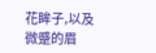花眸子,以及微蹙的眉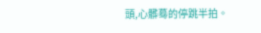頭,心髒蓦的停跳半拍。